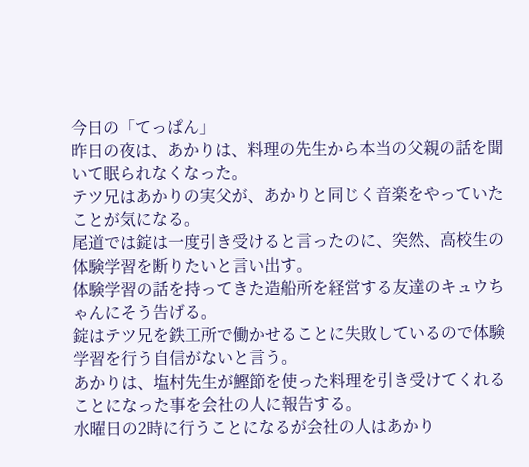今日の「てっぱん」
昨日の夜は、あかりは、料理の先生から本当の父親の話を聞いて眠られなくなった。
テツ兄はあかりの実父が、あかりと同じく音楽をやっていたことが気になる。
尾道では錠は一度引き受けると言ったのに、突然、高校生の体験学習を断りたいと言い出す。
体験学習の話を持ってきた造船所を経営する友達のキュウちゃんにそう告げる。
錠はテツ兄を鉄工所で働かせることに失敗しているので体験学習を行う自信がないと言う。
あかりは、塩村先生が鰹節を使った料理を引き受けてくれることになった事を会社の人に報告する。
水曜日の2時に行うことになるが会社の人はあかり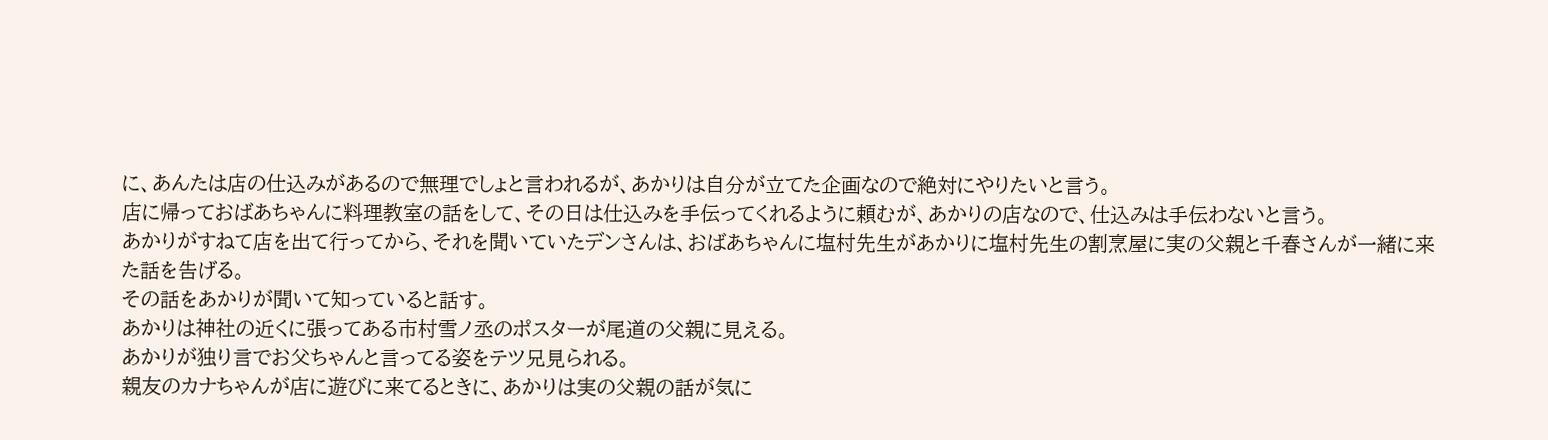に、あんたは店の仕込みがあるので無理でしょと言われるが、あかりは自分が立てた企画なので絶対にやりたいと言う。
店に帰っておばあちゃんに料理教室の話をして、その日は仕込みを手伝ってくれるように頼むが、あかりの店なので、仕込みは手伝わないと言う。
あかりがすねて店を出て行ってから、それを聞いていたデンさんは、おばあちゃんに塩村先生があかりに塩村先生の割烹屋に実の父親と千春さんが一緒に来た話を告げる。
その話をあかりが聞いて知っていると話す。
あかりは神社の近くに張ってある市村雪ノ丞のポスターが尾道の父親に見える。
あかりが独り言でお父ちゃんと言ってる姿をテツ兄見られる。
親友のカナちゃんが店に遊びに来てるときに、あかりは実の父親の話が気に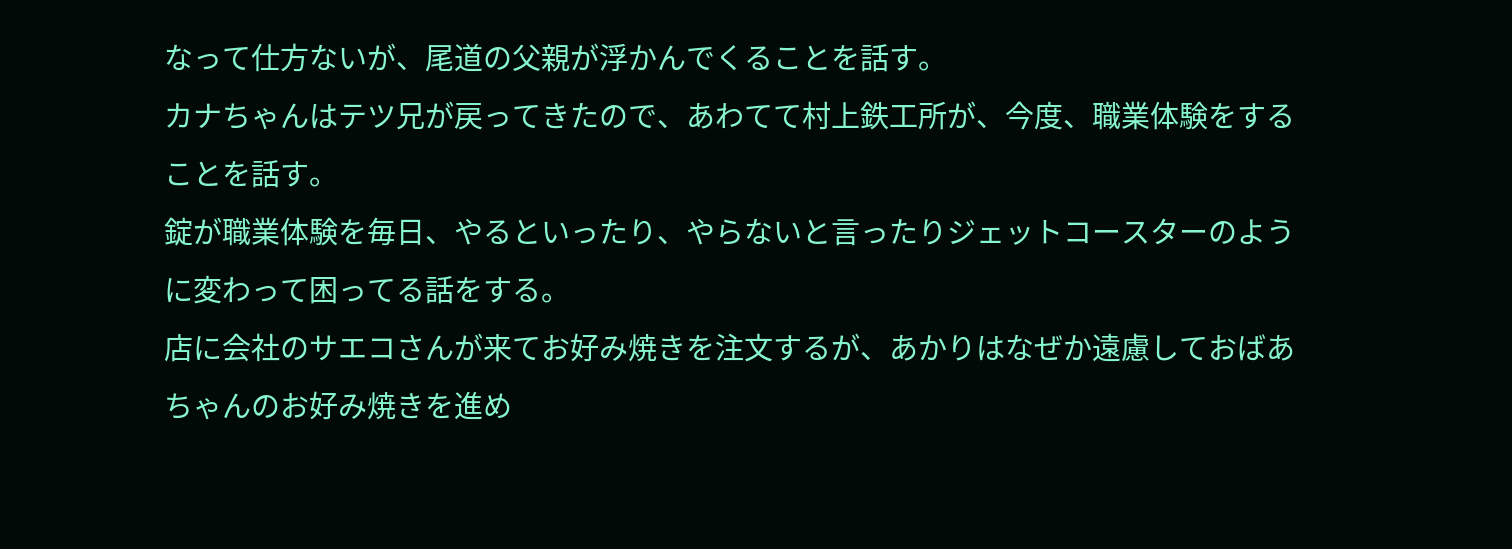なって仕方ないが、尾道の父親が浮かんでくることを話す。
カナちゃんはテツ兄が戻ってきたので、あわてて村上鉄工所が、今度、職業体験をすることを話す。
錠が職業体験を毎日、やるといったり、やらないと言ったりジェットコースターのように変わって困ってる話をする。
店に会社のサエコさんが来てお好み焼きを注文するが、あかりはなぜか遠慮しておばあちゃんのお好み焼きを進め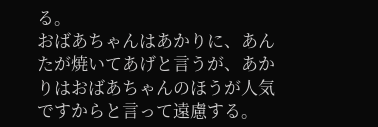る。
おばあちゃんはあかりに、あんたが焼いてあげと言うが、あかりはおばあちゃんのほうが人気ですからと言って遠慮する。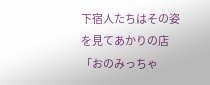下宿人たちはその姿を見てあかりの店「おのみっちゃ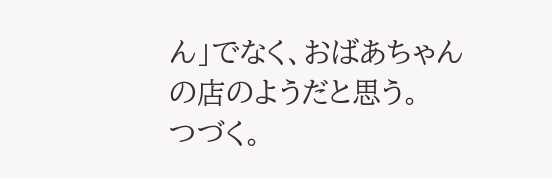ん」でなく、おばあちゃんの店のようだと思う。
つづく。